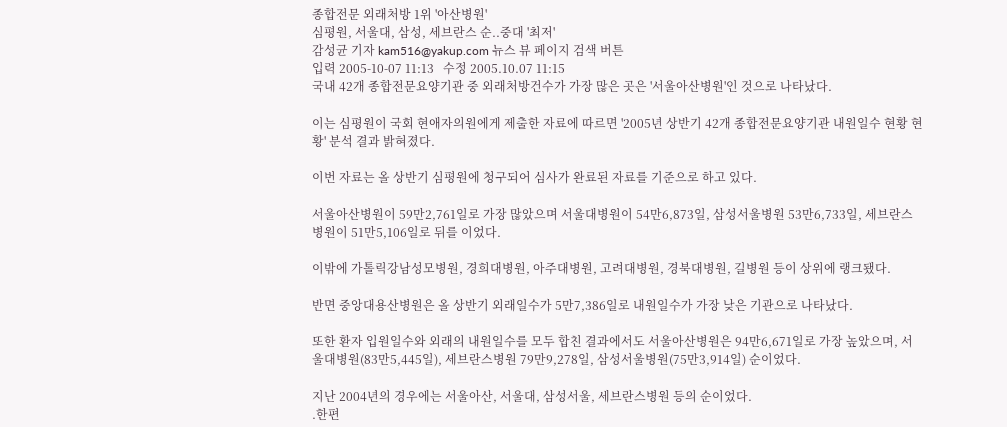종합전문 외래처방 1위 '아산병원'
심평원, 서울대, 삼성, 세브란스 순..중대 '최저'
감성균 기자 kam516@yakup.com 뉴스 뷰 페이지 검색 버튼
입력 2005-10-07 11:13   수정 2005.10.07 11:15
국내 42개 종합전문요양기관 중 외래처방건수가 가장 많은 곳은 '서울아산병원'인 것으로 나타났다.

이는 심평원이 국회 현애자의원에게 제출한 자료에 따르면 '2005년 상반기 42개 종합전문요양기관 내원일수 현황 현황' 분석 결과 밝혀졌다.

이번 자료는 올 상반기 심평원에 청구되어 심사가 완료된 자료를 기준으로 하고 있다.

서울아산병원이 59만2,761일로 가장 많았으며 서울대병원이 54만6,873일, 삼성서울병원 53만6,733일, 세브란스병원이 51만5,106일로 뒤를 이었다.

이밖에 가톨릭강남성모병원, 경희대병원, 아주대병원, 고려대병원, 경북대병원, 길병원 등이 상위에 랭크됐다.

반면 중앙대용산병원은 올 상반기 외래일수가 5만7,386일로 내원일수가 가장 낮은 기관으로 나타났다.

또한 환자 입원일수와 외래의 내원일수를 모두 합친 결과에서도 서울아산병원은 94만6,671일로 가장 높았으며, 서울대병원(83만5,445일), 세브란스병원 79만9,278일, 삼성서울병원(75만3,914일) 순이었다.

지난 2004년의 경우에는 서울아산, 서울대, 삼성서울, 세브란스병원 등의 순이었다.
.한편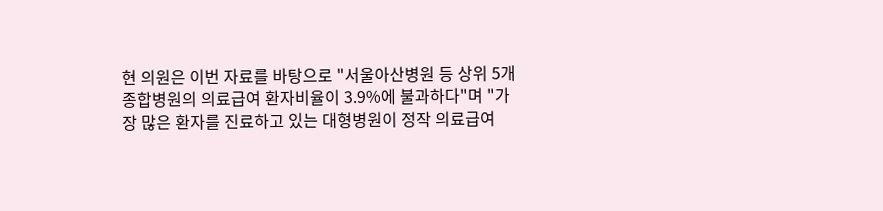현 의원은 이번 자료를 바탕으로 "서울아산병원 등 상위 5개 종합병원의 의료급여 환자비율이 3.9%에 불과하다"며 "가장 많은 환자를 진료하고 있는 대형병원이 정작 의료급여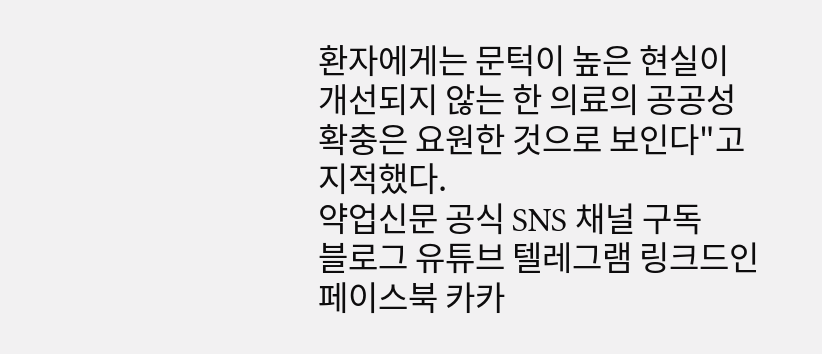환자에게는 문턱이 높은 현실이 개선되지 않는 한 의료의 공공성 확충은 요원한 것으로 보인다"고 지적했다.
약업신문 공식 SNS 채널 구독
블로그 유튜브 텔레그램 링크드인 페이스북 카카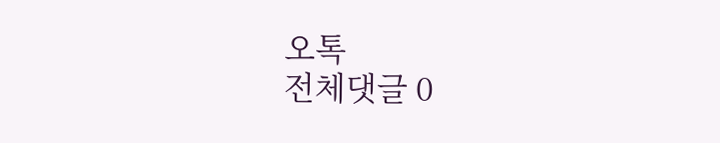오톡
전체댓글 0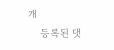개
    등록된 댓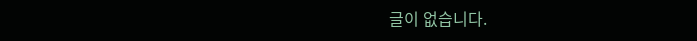글이 없습니다.